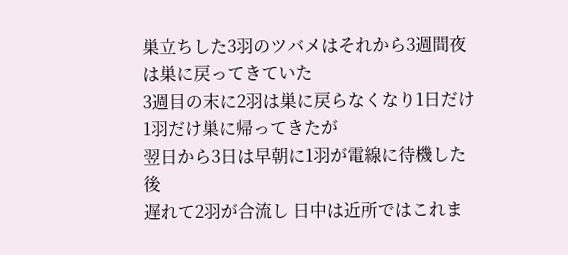巣立ちした3羽のツバメはそれから3週間夜は巣に戻ってきていた
3週目の末に2羽は巣に戻らなくなり1日だけ1羽だけ巣に帰ってきたが
翌日から3日は早朝に1羽が電線に待機した後
遅れて2羽が合流し 日中は近所ではこれま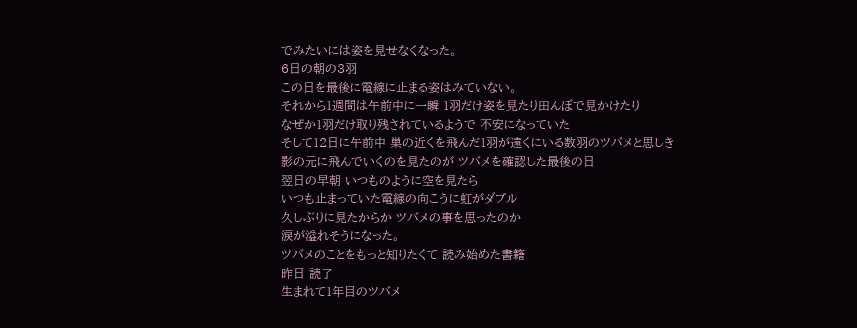でみたいには姿を見せなくなった。
6日の朝の3羽
この日を最後に電線に止まる姿はみていない。
それから1週間は午前中に一瞬 1羽だけ姿を見たり田んぼで見かけたり
なぜか1羽だけ取り残されているようで 不安になっていた
そして12日に午前中 巣の近くを飛んだ1羽が遠くにいる数羽のツバメと思しき
影の元に飛んでいくのを見たのが ツバメを確認した最後の日
翌日の早朝 いつものように空を見たら
いつも止まっていた電線の向こうに虹がダブル
久しぶりに見たからか ツバメの事を思ったのか
涙が溢れそうになった。
ツバメのことをもっと知りたくて 読み始めた書籍
昨日 読了
生まれて1年目のツバメ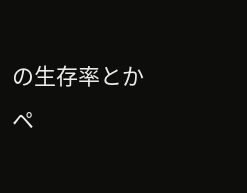の生存率とか
ペ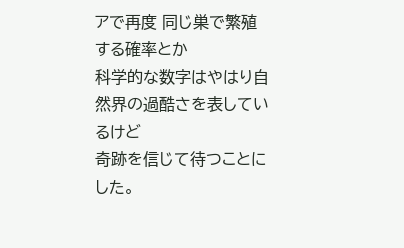アで再度 同じ巣で繁殖する確率とか
科学的な数字はやはり自然界の過酷さを表しているけど
奇跡を信じて待つことにした。